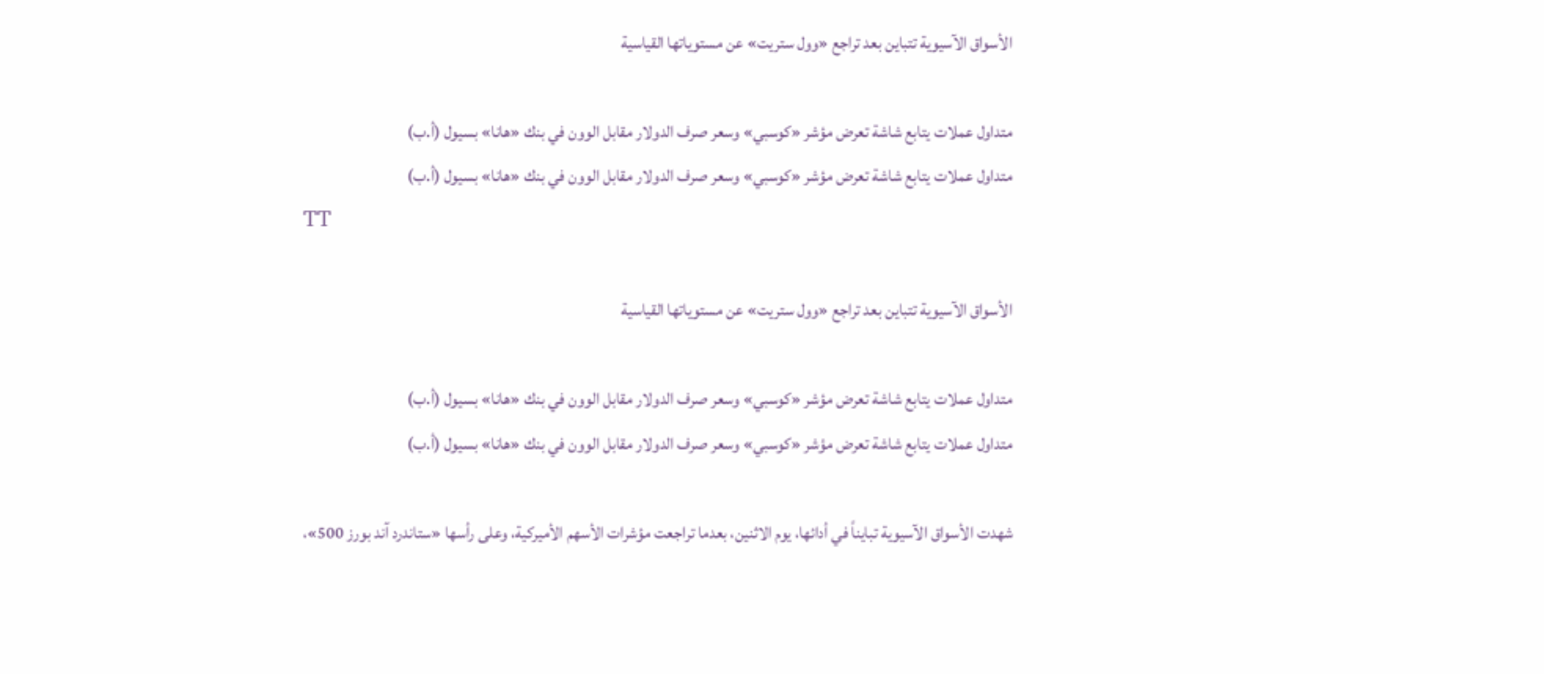الأسواق الآسيوية تتباين بعد تراجع «وول ستريت» عن مستوياتها القياسية

متداول عملات يتابع شاشة تعرض مؤشر «كوسبي» وسعر صرف الدولار مقابل الوون في بنك «هانا» بسيول (أ.ب)
متداول عملات يتابع شاشة تعرض مؤشر «كوسبي» وسعر صرف الدولار مقابل الوون في بنك «هانا» بسيول (أ.ب)
TT

الأسواق الآسيوية تتباين بعد تراجع «وول ستريت» عن مستوياتها القياسية

متداول عملات يتابع شاشة تعرض مؤشر «كوسبي» وسعر صرف الدولار مقابل الوون في بنك «هانا» بسيول (أ.ب)
متداول عملات يتابع شاشة تعرض مؤشر «كوسبي» وسعر صرف الدولار مقابل الوون في بنك «هانا» بسيول (أ.ب)

شهدت الأسواق الآسيوية تبايناً في أدائها، يوم الاثنين، بعدما تراجعت مؤشرات الأسهم الأميركية، وعلى رأسها «ستاندرد آند بورز 500»،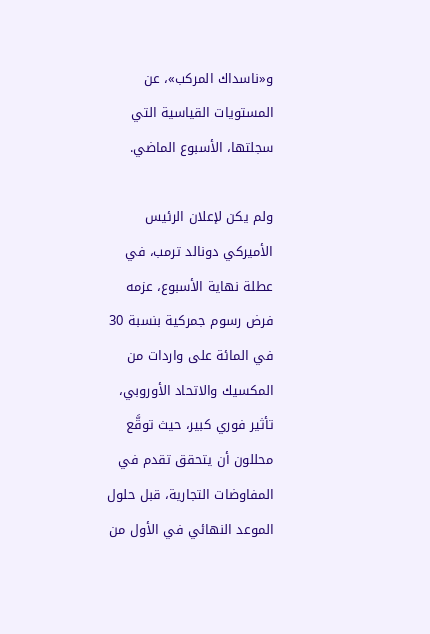و«ناسداك المركب»، عن المستويات القياسية التي سجلتها، الأسبوع الماضي.

ولم يكن لإعلان الرئيس الأميركي دونالد ترمب، في عطلة نهاية الأسبوع، عزمه فرض رسوم جمركية بنسبة 30 في المائة على واردات من المكسيك والاتحاد الأوروبي، تأثير فوري كبير، حيث توقَّع محللون أن يتحقق تقدم في المفاوضات التجارية، قبل حلول الموعد النهائي في الأول من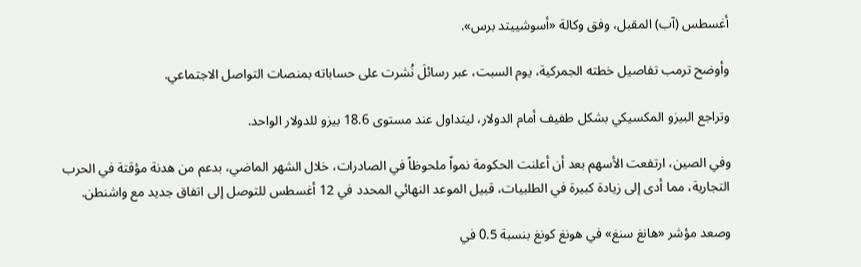أغسطس (آب) المقبل، وفق وكالة «أسوشييتد برس».

وأوضح ترمب تفاصيل خطته الجمركية، يوم السبت، عبر رسائلَ نُشرت على حساباته بمنصات التواصل الاجتماعي.

وتراجع البيزو المكسيكي بشكل طفيف أمام الدولار، ليتداول عند مستوى 18.6 بيزو للدولار الواحد.

وفي الصين، ارتفعت الأسهم بعد أن أعلنت الحكومة نمواً ملحوظاً في الصادرات، خلال الشهر الماضي، بدعم من هدنة مؤقتة في الحرب التجارية، مما أدى إلى زيادة كبيرة في الطلبيات، قبيل الموعد النهائي المحدد في 12 أغسطس للتوصل إلى اتفاق جديد مع واشنطن.

وصعد مؤشر «هانغ سنغ» في هونغ كونغ بنسبة 0.5 في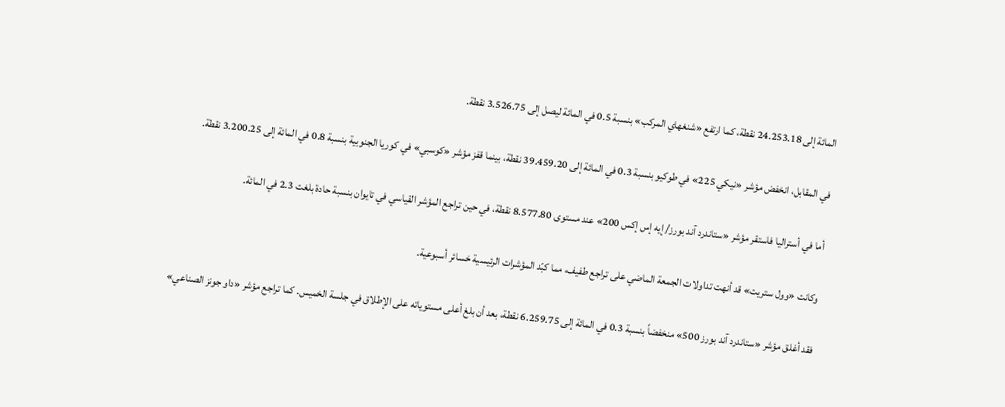المائة إلى 24.253.18 نقطة، كما ارتفع «شنغهاي المركب» بنسبة 0.5 في المائة ليصل إلى 3.526.75 نقطة.

في المقابل، انخفض مؤشر «نيكي 225» في طوكيو بنسبة 0.3 في المائة إلى 39.459.20 نقطة، بينما قفز مؤشر «كوسبي» في كوريا الجنوبية بنسبة 0.8 في المائة إلى 3.200.25 نقطة.

أما في أستراليا فاستقر مؤشر «ستاندرد آند بورز/ إيه إس إكس 200» عند مستوى 8.577.80 نقطة، في حين تراجع المؤشر القياسي في تايوان بنسبة حادة بلغت 2.3 في المائة.

وكانت «وول ستريت» قد أنهت تداولات الجمعة الماضي على تراجع طفيف، مما كبّد المؤشرات الرئيسية خسائر أسبوعية.

فقد أغلق مؤشر «ستاندرد آند بورز 500» منخفضاً بنسبة 0.3 في المائة إلى 6.259.75 نقطة، بعد أن بلغ أعلى مستوياته على الإطلاق في جلسة الخميس. كما تراجع مؤشر «داو جونز الصناعي»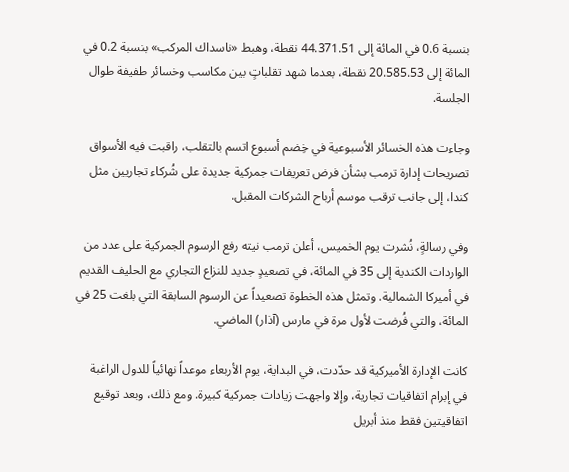بنسبة 0.6 في المائة إلى 44.371.51 نقطة، وهبط «ناسداك المركب» بنسبة 0.2 في المائة إلى 20.585.53 نقطة، بعدما شهد تقلباتٍ بين مكاسب وخسائر طفيفة طوال الجلسة.

وجاءت هذه الخسائر الأسبوعية في خِضم أسبوع اتسم بالتقلب، راقبت فيه الأسواق تصريحات إدارة ترمب بشأن فرض تعريفات جمركية جديدة على شُركاء تجاريين مثل كندا، إلى جانب ترقب موسم أرباح الشركات المقبل.

وفي رسالةٍ، نُشرت يوم الخميس، أعلن ترمب نيته رفع الرسوم الجمركية على عدد من الواردات الكندية إلى 35 في المائة، في تصعيدٍ جديد للنزاع التجاري مع الحليف القديم في أميركا الشمالية. وتمثل هذه الخطوة تصعيداً عن الرسوم السابقة التي بلغت 25 في المائة، والتي فُرضت لأول مرة في مارس (آذار) الماضي.

كانت الإدارة الأميركية قد حدّدت، في البداية، يوم الأربعاء موعداً نهائياً للدول الراغبة في إبرام اتفاقيات تجارية، وإلا واجهت زيادات جمركية كبيرة. ومع ذلك، وبعد توقيع اتفاقيتين فقط منذ أبريل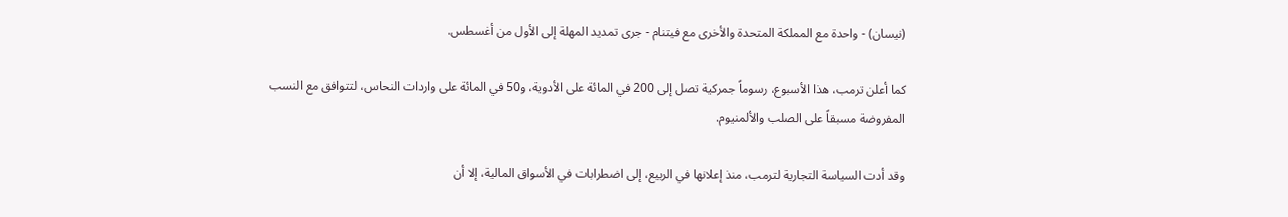(نيسان) - واحدة مع المملكة المتحدة والأخرى مع فيتنام - جرى تمديد المهلة إلى الأول من أغسطس.

كما أعلن ترمب، هذا الأسبوع، رسوماً جمركية تصل إلى 200 في المائة على الأدوية، و50 في المائة على واردات النحاس، لتتوافق مع النسب المفروضة مسبقاً على الصلب والألمنيوم.

وقد أدت السياسة التجارية لترمب، منذ إعلانها في الربيع، إلى اضطرابات في الأسواق المالية، إلا أن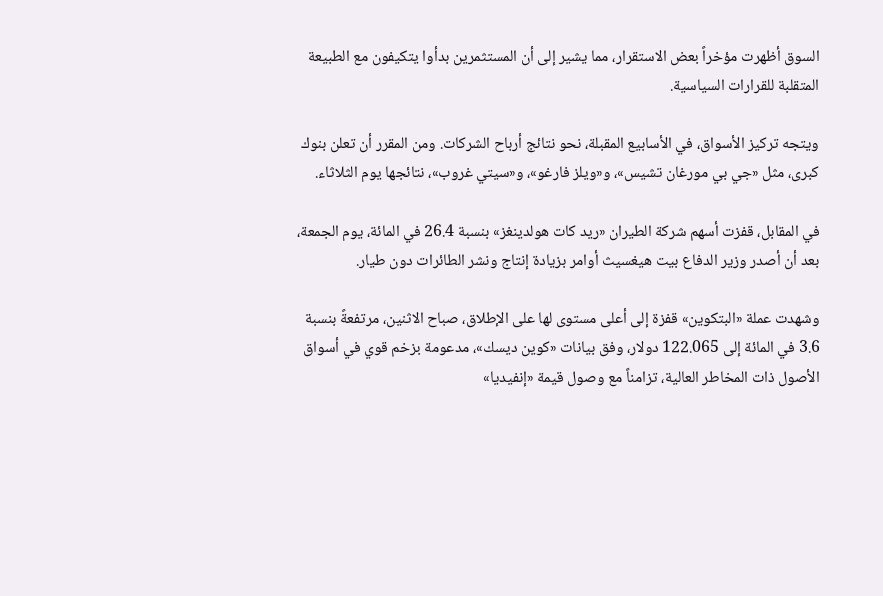السوق أظهرت مؤخراً بعض الاستقرار، مما يشير إلى أن المستثمرين بدأوا يتكيفون مع الطبيعة المتقلبة للقرارات السياسية.

ويتجه تركيز الأسواق، في الأسابيع المقبلة، نحو نتائج أرباح الشركات. ومن المقرر أن تعلن بنوك كبرى، مثل «جي بي مورغان تشيس»، و«ويلز فارغو»، و«سيتي غروب»، نتائجها يوم الثلاثاء.

في المقابل، قفزت أسهم شركة الطيران «ريد كات هولدينغز» بنسبة 26.4 في المائة، يوم الجمعة، بعد أن أصدر وزير الدفاع بيت هيغسيث أوامر بزيادة إنتاج ونشر الطائرات دون طيار.

وشهدت عملة «البتكوين» قفزة إلى أعلى مستوى لها على الإطلاق، صباح الاثنين، مرتفعةً بنسبة 3.6 في المائة إلى 122.065 دولار، وفق بيانات «كوين ديسك»، مدعومة بزخم قوي في أسواق الأصول ذات المخاطر العالية، تزامناً مع وصول قيمة «إنفيديا»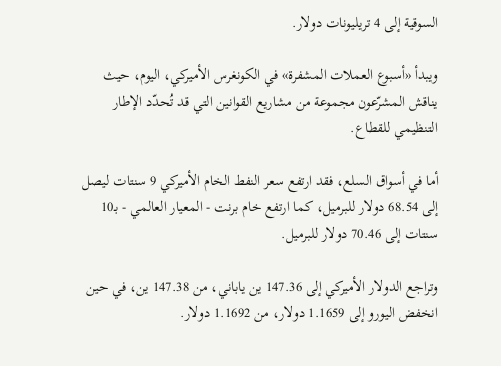السوقية إلى 4 تريليونات دولار.

ويبدأ «أسبوع العملات المشفرة» في الكونغرس الأميركي، اليوم، حيث يناقش المشرّعون مجموعة من مشاريع القوانين التي قد تُحدّد الإطار التنظيمي للقطاع.

أما في أسواق السلع، فقد ارتفع سعر النفط الخام الأميركي 9 سنتات ليصل إلى 68.54 دولار للبرميل، كما ارتفع خام برنت - المعيار العالمي - بـ10 سنتات إلى 70.46 دولار للبرميل.

وتراجع الدولار الأميركي إلى 147.36 ين ياباني، من 147.38 ين، في حين انخفض اليورو إلى 1.1659 دولار، من 1.1692 دولار.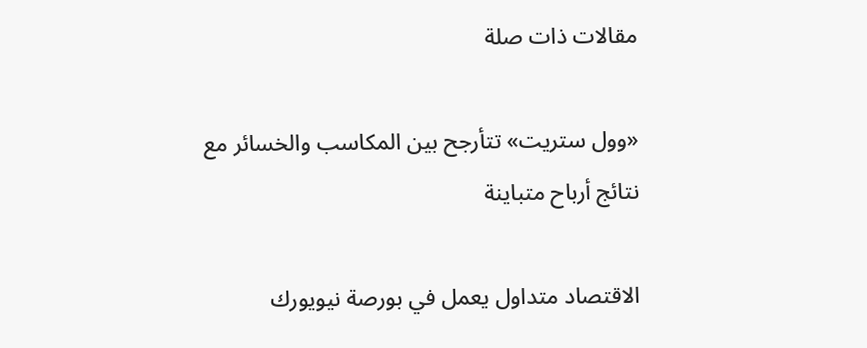مقالات ذات صلة

«وول ستريت» تتأرجح بين المكاسب والخسائر مع نتائج أرباح متباينة

الاقتصاد متداول يعمل في بورصة نيويورك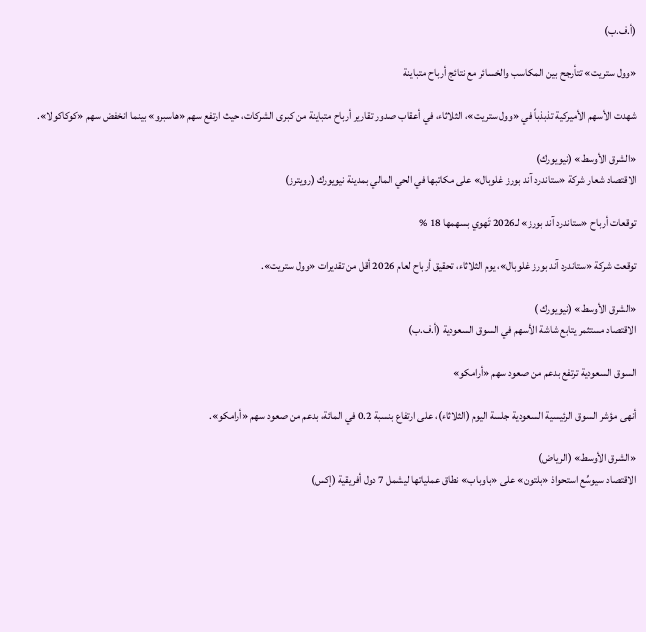(أ.ف.ب)

«وول ستريت» تتأرجح بين المكاسب والخسائر مع نتائج أرباح متباينة

شهدت الأسهم الأميركية تذبذباً في «وول ستريت»، الثلاثاء، في أعقاب صدور تقارير أرباح متباينة من كبرى الشركات، حيث ارتفع سهم «هاسبرو» بينما انخفض سهم «كوكاكولا».

«الشرق الأوسط» (نيويورك)
الاقتصاد شعار شركة «ستاندرد آند بورز غلوبال» على مكاتبها في الحي المالي بمدينة نيويورك (رويترز)

توقعات أرباح «ستاندرد آند بورز» لـ2026 تَهوي بسهمها 18 %

توقعت شركة «ستاندرد آند بورز غلوبال»، يوم الثلاثاء، تحقيق أرباح لعام 2026 أقل من تقديرات «وول ستريت».

«الشرق الأوسط» (نيويورك )
الاقتصاد مستثمر يتابع شاشة الأسهم في السوق السعودية (أ.ف.ب)

السوق السعودية ترتفع بدعم من صعود سهم «أرامكو»

أنهى مؤشر السوق الرئيسية السعودية جلسة اليوم (الثلاثاء)، على ارتفاع بنسبة 0.2 في المائة، بدعم من صعود سهم «أرامكو».

«الشرق الأوسط» (الرياض)
الاقتصاد سيوسِّع استحواذ «بلتون» على «باوباب» نطاق عملياتها ليشمل 7 دول أفريقية (إكس)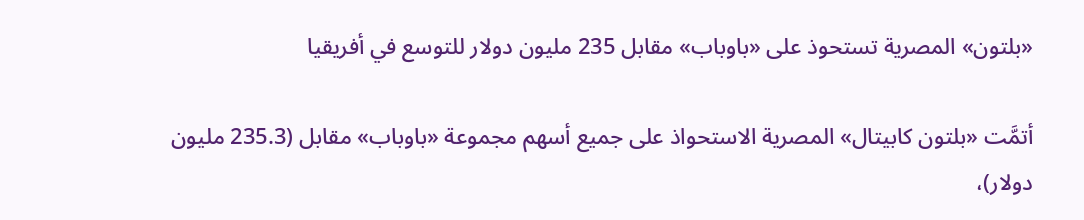«بلتون» المصرية تستحوذ على «باوباب» مقابل 235 مليون دولار للتوسع في أفريقيا

أتمَّت «بلتون كابيتال» المصرية الاستحواذ على جميع أسهم مجموعة «باوباب» مقابل (235.3 مليون دولار)،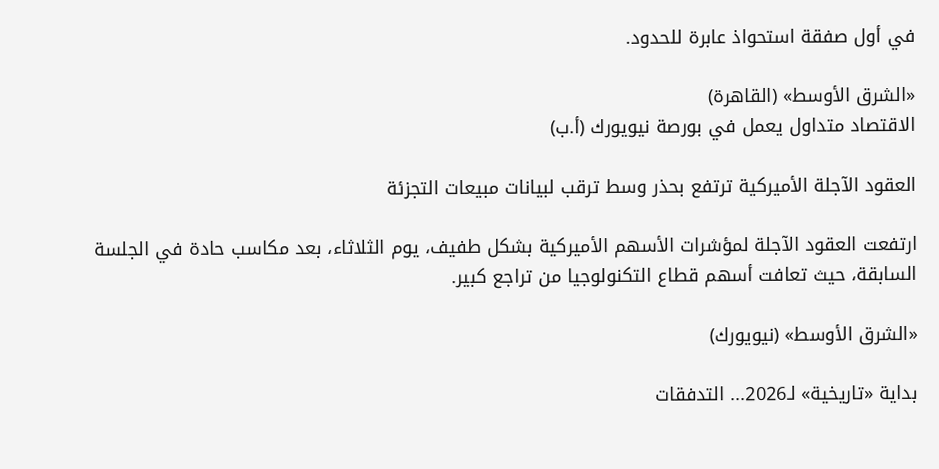في أول صفقة استحواذ عابرة للحدود.

«الشرق الأوسط» (القاهرة)
الاقتصاد متداول يعمل في بورصة نيويورك (أ.ب)

العقود الآجلة الأميركية ترتفع بحذر وسط ترقب لبيانات مبيعات التجزئة

ارتفعت العقود الآجلة لمؤشرات الأسهم الأميركية بشكل طفيف، يوم الثلاثاء، بعد مكاسب حادة في الجلسة السابقة، حيث تعافت أسهم قطاع التكنولوجيا من تراجع كبير.

«الشرق الأوسط» (نيويورك)

بداية «تاريخية» لـ2026... التدفقات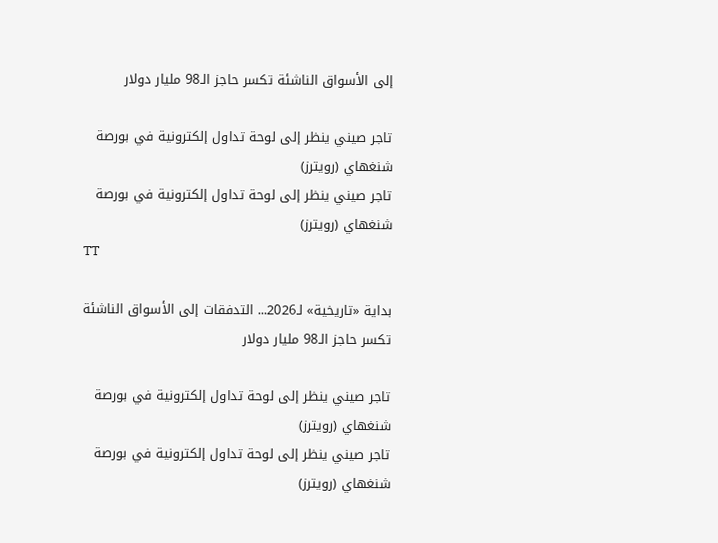إلى الأسواق الناشئة تكسر حاجز الـ98 مليار دولار

تاجر صيني ينظر إلى لوحة تداول إلكترونية في بورصة شنغهاي (رويترز)
تاجر صيني ينظر إلى لوحة تداول إلكترونية في بورصة شنغهاي (رويترز)
TT

بداية «تاريخية» لـ2026... التدفقات إلى الأسواق الناشئة تكسر حاجز الـ98 مليار دولار

تاجر صيني ينظر إلى لوحة تداول إلكترونية في بورصة شنغهاي (رويترز)
تاجر صيني ينظر إلى لوحة تداول إلكترونية في بورصة شنغهاي (رويترز)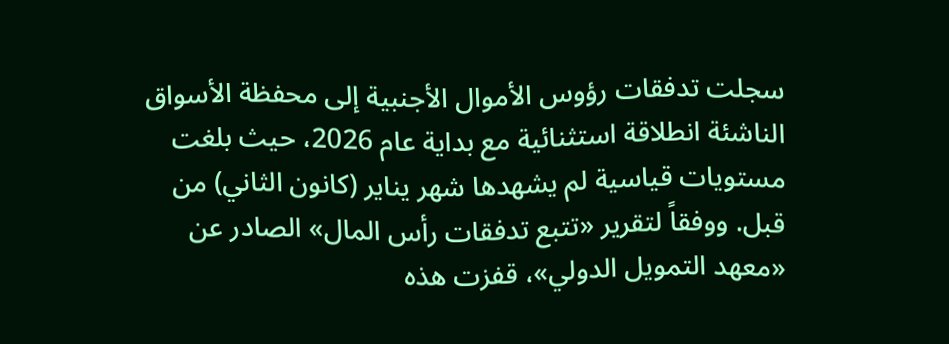سجلت تدفقات رؤوس الأموال الأجنبية إلى محفظة الأسواق الناشئة انطلاقة استثنائية مع بداية عام 2026، حيث بلغت مستويات قياسية لم يشهدها شهر يناير (كانون الثاني) من قبل. ووفقاً لتقرير «تتبع تدفقات رأس المال» الصادر عن «معهد التمويل الدولي»، قفزت هذه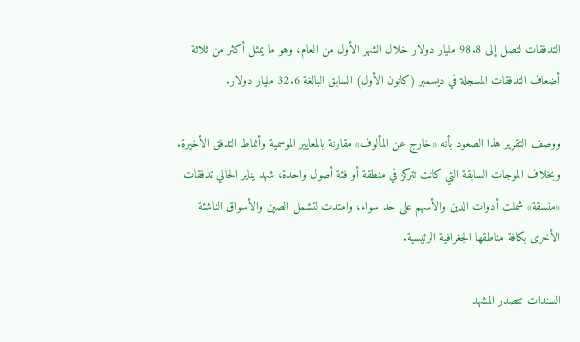التدفقات لتصل إلى 98.8 مليار دولار خلال الشهر الأول من العام، وهو ما يمثل أكثر من ثلاثة أضعاف التدفقات المسجلة في ديسمبر (كانون الأول) السابق البالغة 32.6 مليار دولار.

ووصف التقرير هذا الصعود بأنه «خارج عن المألوف» مقارنة بالمعايير الموسمية وأنماط التدفق الأخيرة. وبخلاف الموجات السابقة التي كانت تتركز في منطقة أو فئة أصول واحدة، شهد يناير الحالي تدفقات «منسقة» شملت أدوات الدين والأسهم على حد سواء، وامتدت لتشمل الصين والأسواق الناشئة الأخرى بكافة مناطقها الجغرافية الرئيسية.

السندات تتصدر المشهد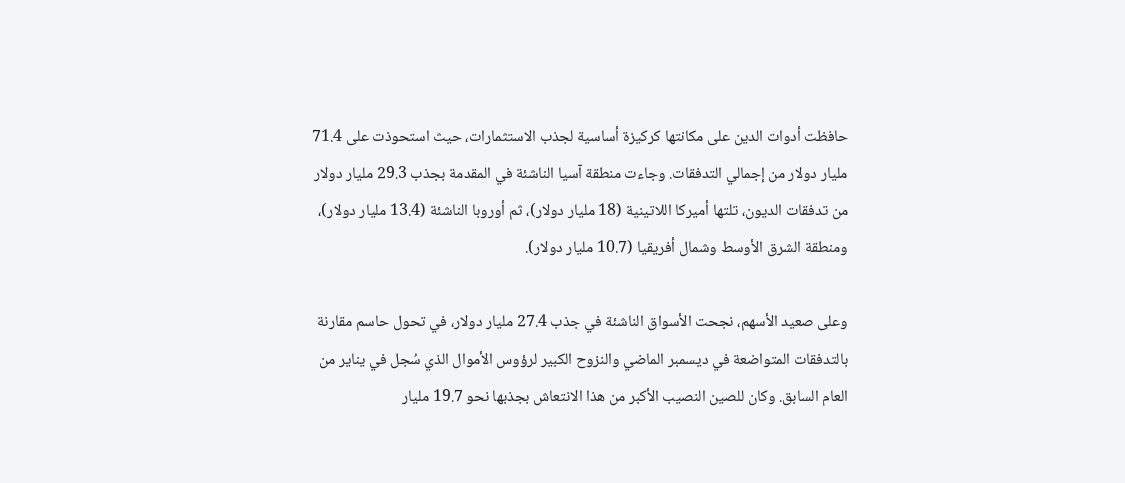حافظت أدوات الدين على مكانتها كركيزة أساسية لجذب الاستثمارات، حيث استحوذت على 71.4 مليار دولار من إجمالي التدفقات. وجاءت منطقة آسيا الناشئة في المقدمة بجذب 29.3 مليار دولار من تدفقات الديون، تلتها أميركا اللاتينية (18 مليار دولار)، ثم أوروبا الناشئة (13.4 مليار دولار)، ومنطقة الشرق الأوسط وشمال أفريقيا (10.7 مليار دولار).

وعلى صعيد الأسهم، نجحت الأسواق الناشئة في جذب 27.4 مليار دولار، في تحول حاسم مقارنة بالتدفقات المتواضعة في ديسمبر الماضي والنزوح الكبير لرؤوس الأموال الذي سُجل في يناير من العام السابق. وكان للصين النصيب الأكبر من هذا الانتعاش بجذبها نحو 19.7 مليار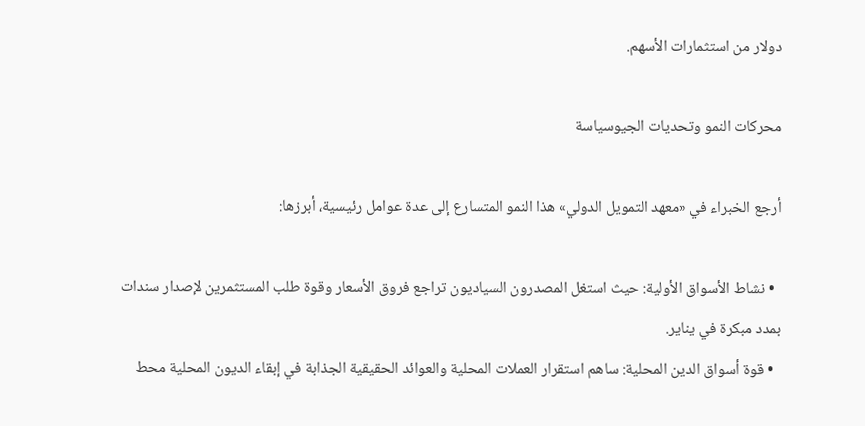دولار من استثمارات الأسهم.

محركات النمو وتحديات الجيوسياسة

أرجع الخبراء في «معهد التمويل الدولي» هذا النمو المتسارع إلى عدة عوامل رئيسية، أبرزها:

  • نشاط الأسواق الأولية: حيث استغل المصدرون السياديون تراجع فروق الأسعار وقوة طلب المستثمرين لإصدار سندات بمدد مبكرة في يناير.
  • قوة أسواق الدين المحلية: ساهم استقرار العملات المحلية والعوائد الحقيقية الجذابة في إبقاء الديون المحلية محط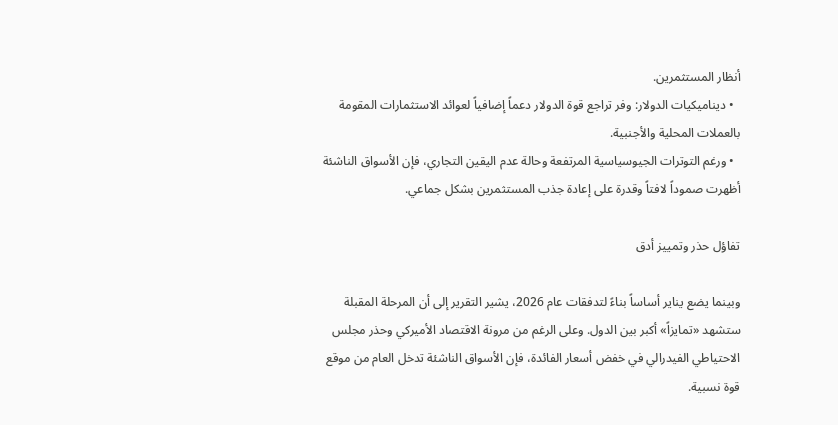أنظار المستثمرين.
  • ديناميكيات الدولار: وفر تراجع قوة الدولار دعماً إضافياً لعوائد الاستثمارات المقومة بالعملات المحلية والأجنبية.
  • ورغم التوترات الجيوسياسية المرتفعة وحالة عدم اليقين التجاري، فإن الأسواق الناشئة أظهرت صموداً لافتاً وقدرة على إعادة جذب المستثمرين بشكل جماعي.

تفاؤل حذر وتمييز أدق

وبينما يضع يناير أساساً بناءً لتدفقات عام 2026، يشير التقرير إلى أن المرحلة المقبلة ستشهد «تمايزاً» أكبر بين الدول. وعلى الرغم من مرونة الاقتصاد الأميركي وحذر مجلس الاحتياطي الفيدرالي في خفض أسعار الفائدة، فإن الأسواق الناشئة تدخل العام من موقع قوة نسبية.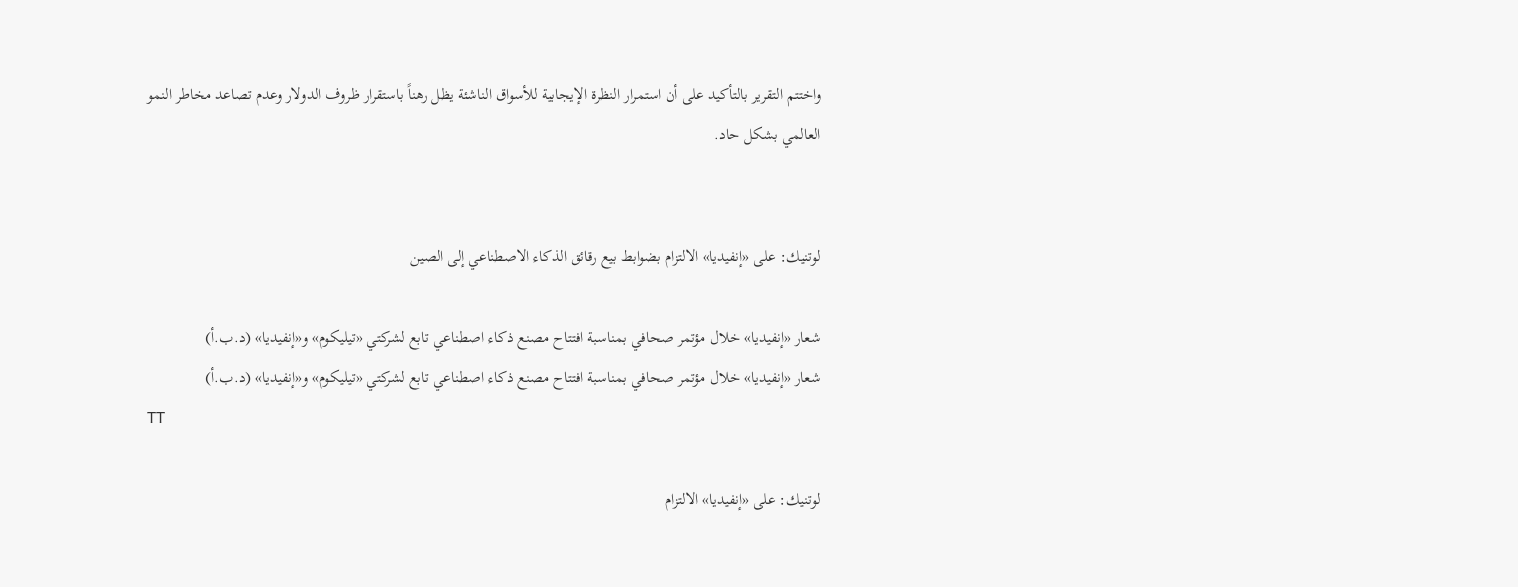واختتم التقرير بالتأكيد على أن استمرار النظرة الإيجابية للأسواق الناشئة يظل رهناً باستقرار ظروف الدولار وعدم تصاعد مخاطر النمو العالمي بشكل حاد.


لوتنيك: على «إنفيديا» الالتزام بضوابط بيع رقائق الذكاء الاصطناعي إلى الصين

شعار «إنفيديا» خلال مؤتمر صحافي بمناسبة افتتاح مصنع ذكاء اصطناعي تابع لشركتي «تيليكوم» و«إنفيديا» (د.ب.أ)
شعار «إنفيديا» خلال مؤتمر صحافي بمناسبة افتتاح مصنع ذكاء اصطناعي تابع لشركتي «تيليكوم» و«إنفيديا» (د.ب.أ)
TT

لوتنيك: على «إنفيديا» الالتزام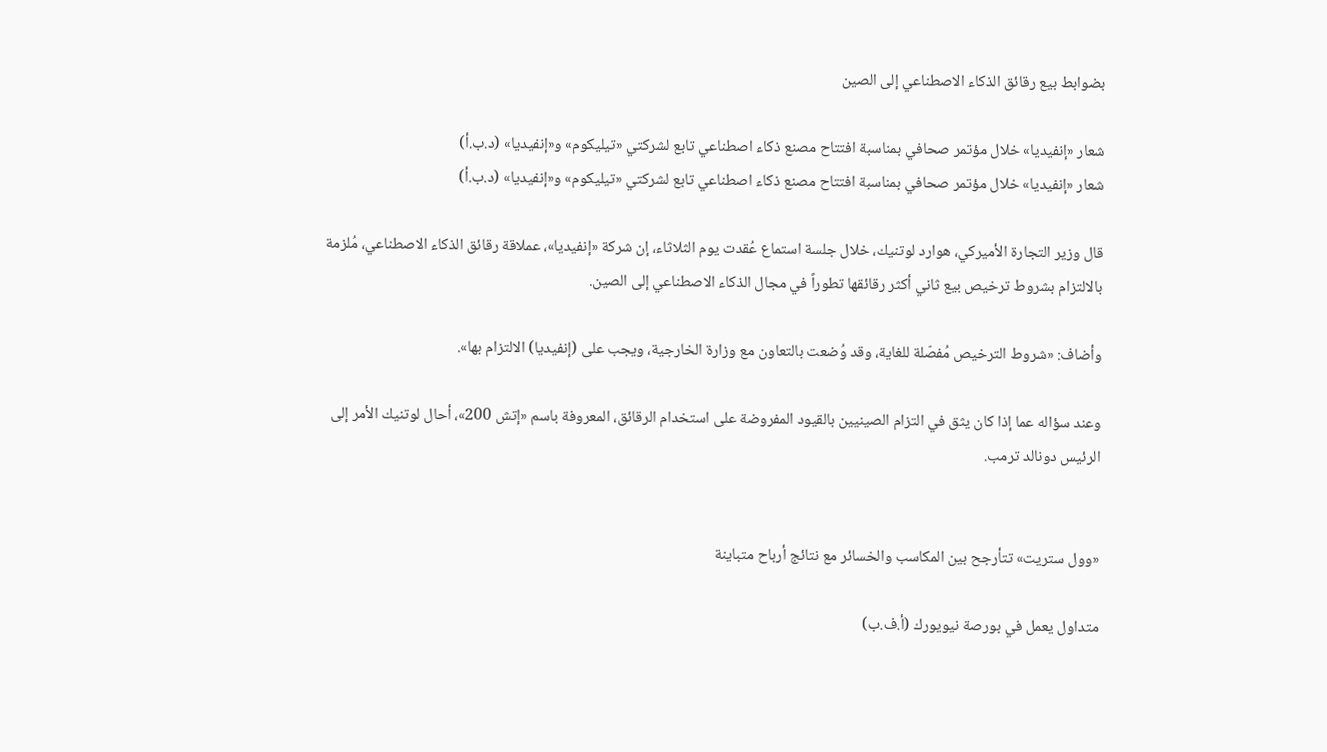بضوابط بيع رقائق الذكاء الاصطناعي إلى الصين

شعار «إنفيديا» خلال مؤتمر صحافي بمناسبة افتتاح مصنع ذكاء اصطناعي تابع لشركتي «تيليكوم» و«إنفيديا» (د.ب.أ)
شعار «إنفيديا» خلال مؤتمر صحافي بمناسبة افتتاح مصنع ذكاء اصطناعي تابع لشركتي «تيليكوم» و«إنفيديا» (د.ب.أ)

قال وزير التجارة الأميركي، هوارد لوتنيك، خلال جلسة استماع عُقدت يوم الثلاثاء، إن شركة «إنفيديا»، عملاقة رقائق الذكاء الاصطناعي، مُلزمة بالالتزام بشروط ترخيص بيع ثاني أكثر رقائقها تطوراً في مجال الذكاء الاصطناعي إلى الصين.

وأضاف: «شروط الترخيص مُفصّلة للغاية، وقد وُضعت بالتعاون مع وزارة الخارجية، ويجب على (إنفيديا) الالتزام بها».

وعند سؤاله عما إذا كان يثق في التزام الصينيين بالقيود المفروضة على استخدام الرقائق، المعروفة باسم «إتش 200»، أحال لوتنيك الأمر إلى الرئيس دونالد ترمب.


«وول ستريت» تتأرجح بين المكاسب والخسائر مع نتائج أرباح متباينة

متداول يعمل في بورصة نيويورك (أ.ف.ب)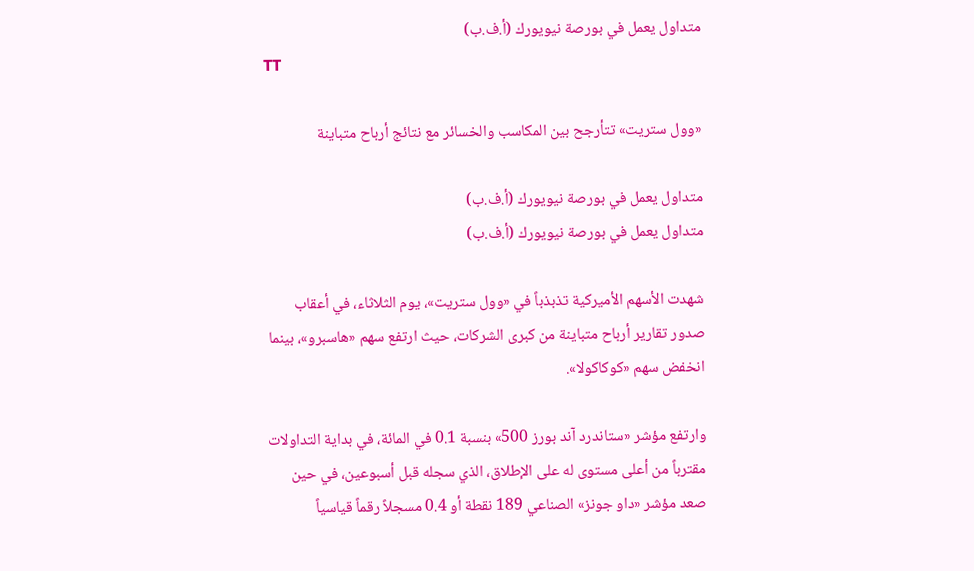متداول يعمل في بورصة نيويورك (أ.ف.ب)
TT

«وول ستريت» تتأرجح بين المكاسب والخسائر مع نتائج أرباح متباينة

متداول يعمل في بورصة نيويورك (أ.ف.ب)
متداول يعمل في بورصة نيويورك (أ.ف.ب)

شهدت الأسهم الأميركية تذبذباً في «وول ستريت»، يوم الثلاثاء، في أعقاب صدور تقارير أرباح متباينة من كبرى الشركات، حيث ارتفع سهم «هاسبرو»، بينما انخفض سهم «كوكاكولا».

وارتفع مؤشر «ستاندرد آند بورز 500» بنسبة 0.1 في المائة، في بداية التداولات مقترباً من أعلى مستوى له على الإطلاق، الذي سجله قبل أسبوعين، في حين صعد مؤشر «داو جونز» الصناعي 189 نقطة أو 0.4 مسجلاً رقماً قياسياً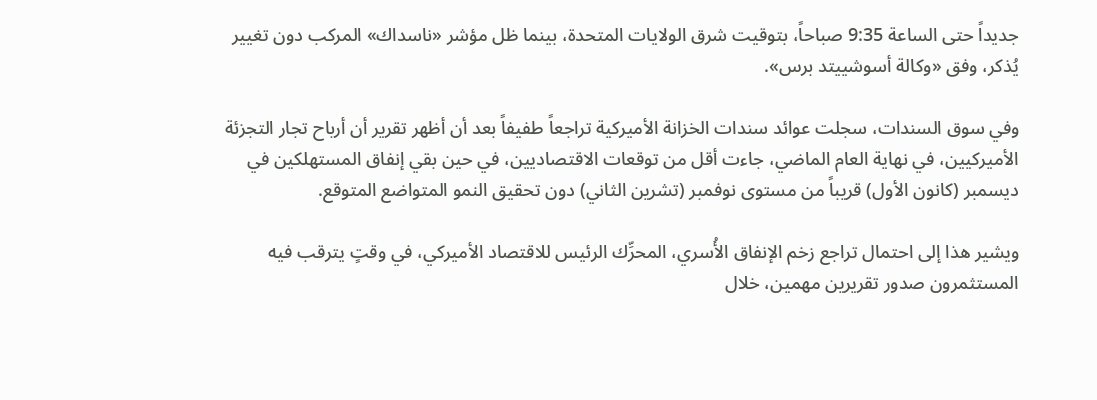جديداً حتى الساعة 9:35 صباحاً، بتوقيت شرق الولايات المتحدة، بينما ظل مؤشر «ناسداك» المركب دون تغيير يُذكر، وفق «وكالة أسوشييتد برس».

وفي سوق السندات، سجلت عوائد سندات الخزانة الأميركية تراجعاً طفيفاً بعد أن أظهر تقرير أن أرباح تجار التجزئة الأميركيين، في نهاية العام الماضي، جاءت أقل من توقعات الاقتصاديين، في حين بقي إنفاق المستهلكين في ديسمبر (كانون الأول) قريباً من مستوى نوفمبر (تشرين الثاني) دون تحقيق النمو المتواضع المتوقع.

ويشير هذا إلى احتمال تراجع زخم الإنفاق الأُسري، المحرِّك الرئيس للاقتصاد الأميركي، في وقتٍ يترقب فيه المستثمرون صدور تقريرين مهمين، خلال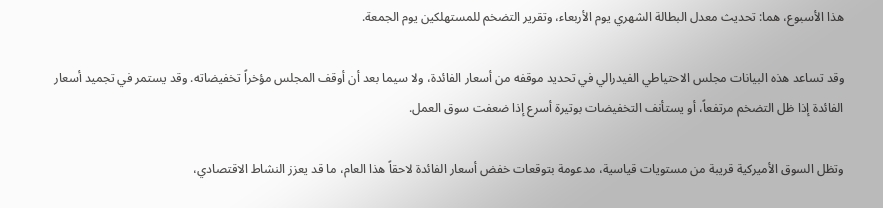هذا الأسبوع، هما: تحديث معدل البطالة الشهري يوم الأربعاء، وتقرير التضخم للمستهلكين يوم الجمعة.

وقد تساعد هذه البيانات مجلس الاحتياطي الفيدرالي في تحديد موقفه من أسعار الفائدة، ولا سيما بعد أن أوقف المجلس مؤخراً تخفيضاته. وقد يستمر في تجميد أسعار الفائدة إذا ظل التضخم مرتفعاً، أو يستأنف التخفيضات بوتيرة أسرع إذا ضعفت سوق العمل.

وتظل السوق الأميركية قريبة من مستويات قياسية، مدعومة بتوقعات خفض أسعار الفائدة لاحقاً هذا العام، ما قد يعزز النشاط الاقتصادي،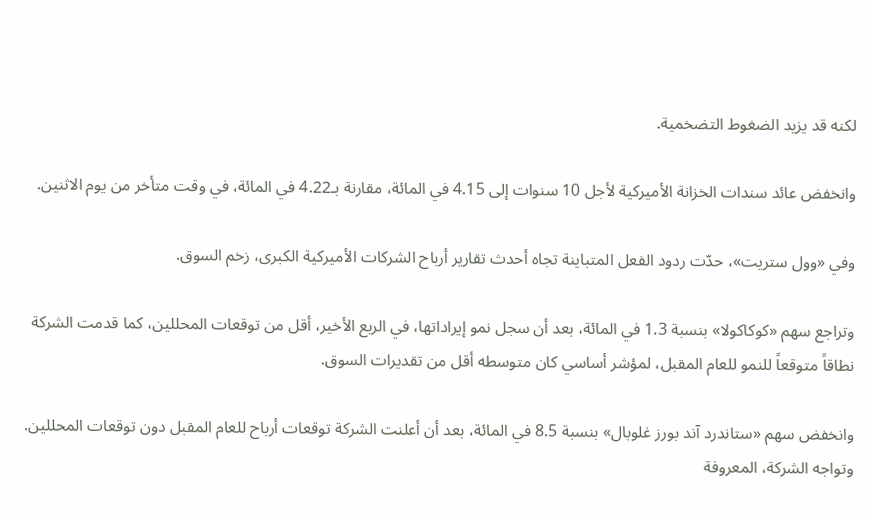لكنه قد يزيد الضغوط التضخمية.

وانخفض عائد سندات الخزانة الأميركية لأجل 10 سنوات إلى 4.15 في المائة، مقارنة بـ4.22 في المائة، في وقت متأخر من يوم الاثنين.

وفي «وول ستريت»، حدّت ردود الفعل المتباينة تجاه أحدث تقارير أرباح الشركات الأميركية الكبرى، زخم السوق.

وتراجع سهم «كوكاكولا» بنسبة 1.3 في المائة، بعد أن سجل نمو إيراداتها، في الربع الأخير، أقل من توقعات المحللين، كما قدمت الشركة نطاقاً متوقعاً للنمو للعام المقبل، لمؤشر أساسي كان متوسطه أقل من تقديرات السوق.

وانخفض سهم «ستاندرد آند بورز غلوبال» بنسبة 8.5 في المائة، بعد أن أعلنت الشركة توقعات أرباح للعام المقبل دون توقعات المحللين. وتواجه الشركة، المعروفة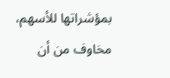بمؤشراتها للأسهم، مخاوف من أن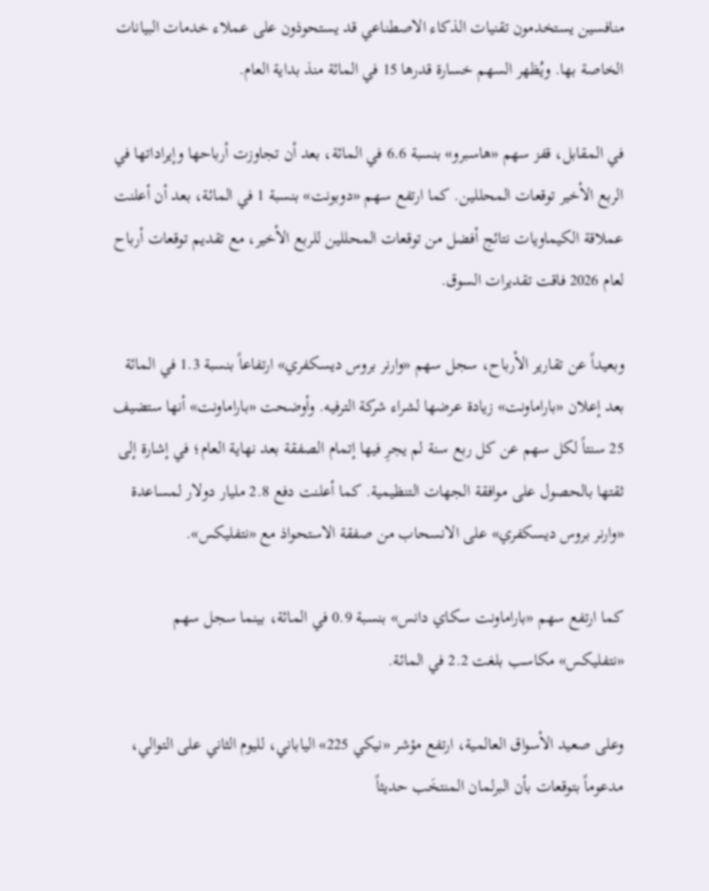منافسين يستخدمون تقنيات الذكاء الاصطناعي قد يستحوذون على عملاء خدمات البيانات الخاصة بها. ويُظهر السهم خسارة قدرها 15 في المائة منذ بداية العام.

في المقابل، قفز سهم «هاسبرو» بنسبة 6.6 في المائة، بعد أن تجاوزت أرباحها وإيراداتها في الربع الأخير توقعات المحللين. كما ارتفع سهم «دوبونت» بنسبة 1 في المائة، بعد أن أعلنت عملاقة الكيماويات نتائج أفضل من توقعات المحللين للربع الأخير، مع تقديم توقعات أرباح لعام 2026 فاقت تقديرات السوق.

وبعيداً عن تقارير الأرباح، سجل سهم «وارنر بروس ديسكفري» ارتفاعاً بنسبة 1.3 في المائة بعد إعلان «باراماونت» زيادة عرضها لشراء شركة الترفيه. وأوضحت «باراماونت» أنها ستضيف 25 سنتاً لكل سهم عن كل ربع سنة لم يجرِ فيها إتمام الصفقة بعد نهاية العام؛ في إشارة إلى ثقتها بالحصول على موافقة الجهات التنظيمية. كما أعلنت دفع 2.8 مليار دولار لمساعدة «وارنر بروس ديسكفري» على الانسحاب من صفقة الاستحواذ مع «نتفليكس».

كما ارتفع سهم «باراماونت سكاي دانس» بنسبة 0.9 في المائة، بينما سجل سهم «نتفليكس» مكاسب بلغت 2.2 في المائة.

وعلى صعيد الأسواق العالمية، ارتفع مؤشر «نيكي 225» الياباني، لليوم الثاني على التوالي، مدعوماً بتوقعات بأن البرلمان المنتخَب حديثاً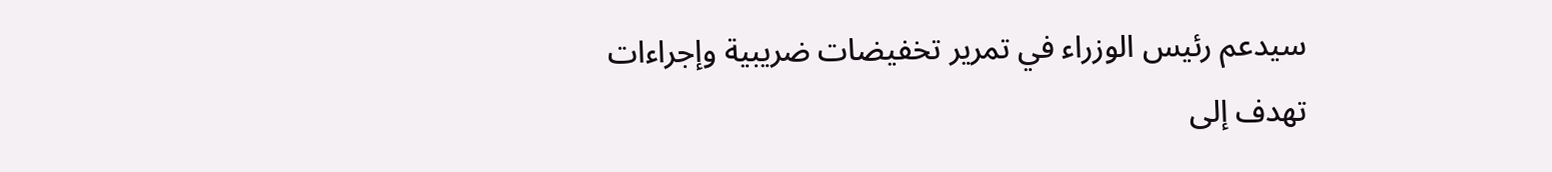سيدعم رئيس الوزراء في تمرير تخفيضات ضريبية وإجراءات تهدف إلى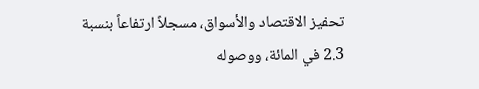تحفيز الاقتصاد والأسواق، مسجلاً ارتفاعاً بنسبة 2.3 في المائة، ووصوله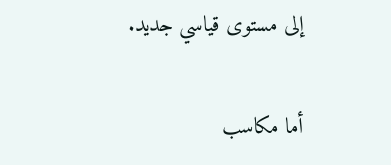إلى مستوى قياسي جديد.

أما مكاسب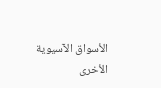الأسواق الآسيوية الأخرى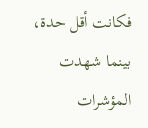فكانت أقل حدة، بينما شهدت المؤشرات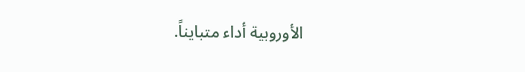الأوروبية أداء متبايناً.